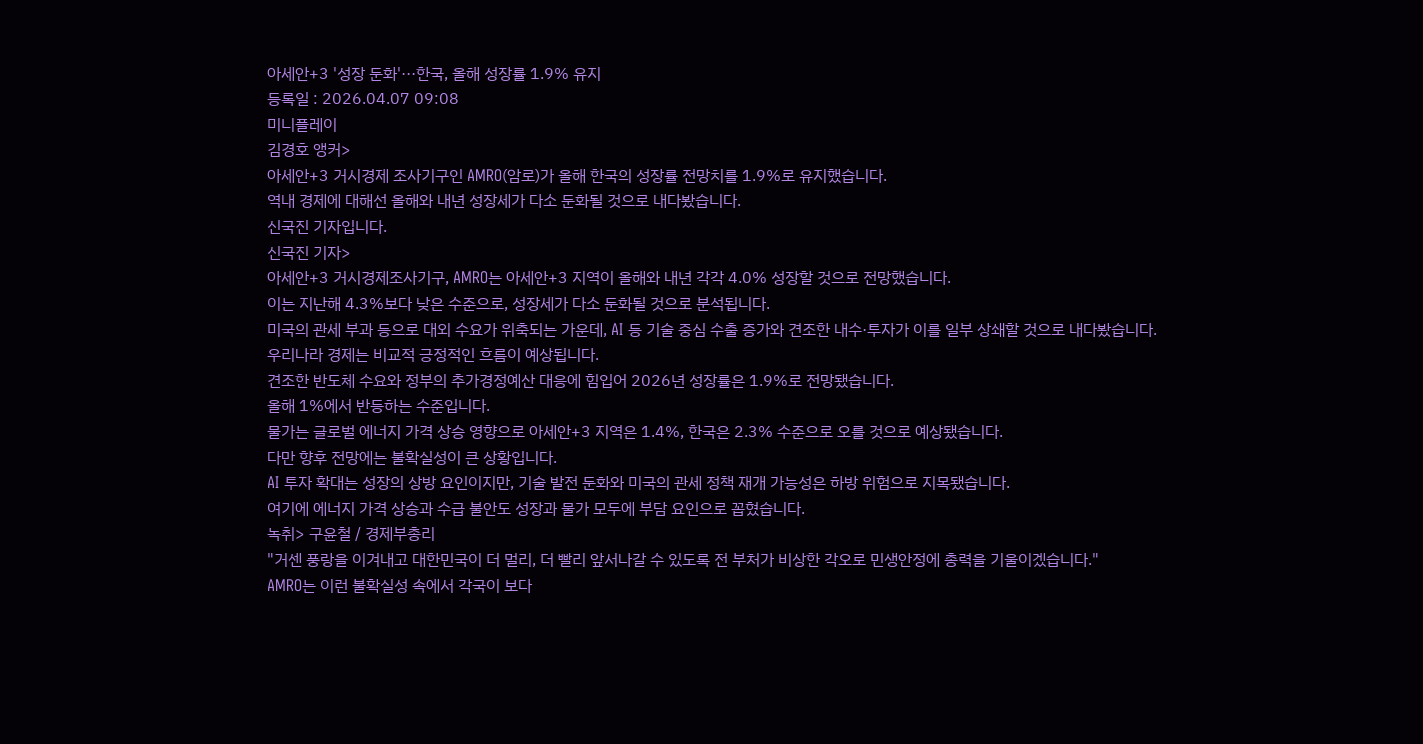아세안+3 '성장 둔화'···한국, 올해 성장률 1.9% 유지
등록일 : 2026.04.07 09:08
미니플레이
김경호 앵커>
아세안+3 거시경제 조사기구인 AMRO(암로)가 올해 한국의 성장률 전망치를 1.9%로 유지했습니다.
역내 경제에 대해선 올해와 내년 성장세가 다소 둔화될 것으로 내다봤습니다.
신국진 기자입니다.
신국진 기자>
아세안+3 거시경제조사기구, AMRO는 아세안+3 지역이 올해와 내년 각각 4.0% 성장할 것으로 전망했습니다.
이는 지난해 4.3%보다 낮은 수준으로, 성장세가 다소 둔화될 것으로 분석됩니다.
미국의 관세 부과 등으로 대외 수요가 위축되는 가운데, AI 등 기술 중심 수출 증가와 견조한 내수·투자가 이를 일부 상쇄할 것으로 내다봤습니다.
우리나라 경제는 비교적 긍정적인 흐름이 예상됩니다.
견조한 반도체 수요와 정부의 추가경정예산 대응에 힘입어 2026년 성장률은 1.9%로 전망됐습니다.
올해 1%에서 반등하는 수준입니다.
물가는 글로벌 에너지 가격 상승 영향으로 아세안+3 지역은 1.4%, 한국은 2.3% 수준으로 오를 것으로 예상됐습니다.
다만 향후 전망에는 불확실성이 큰 상황입니다.
AI 투자 확대는 성장의 상방 요인이지만, 기술 발전 둔화와 미국의 관세 정책 재개 가능성은 하방 위험으로 지목됐습니다.
여기에 에너지 가격 상승과 수급 불안도 성장과 물가 모두에 부담 요인으로 꼽혔습니다.
녹취> 구윤철 / 경제부총리
"거센 풍랑을 이겨내고 대한민국이 더 멀리, 더 빨리 앞서나갈 수 있도록 전 부처가 비상한 각오로 민생안정에 총력을 기울이겠습니다."
AMRO는 이런 불확실성 속에서 각국이 보다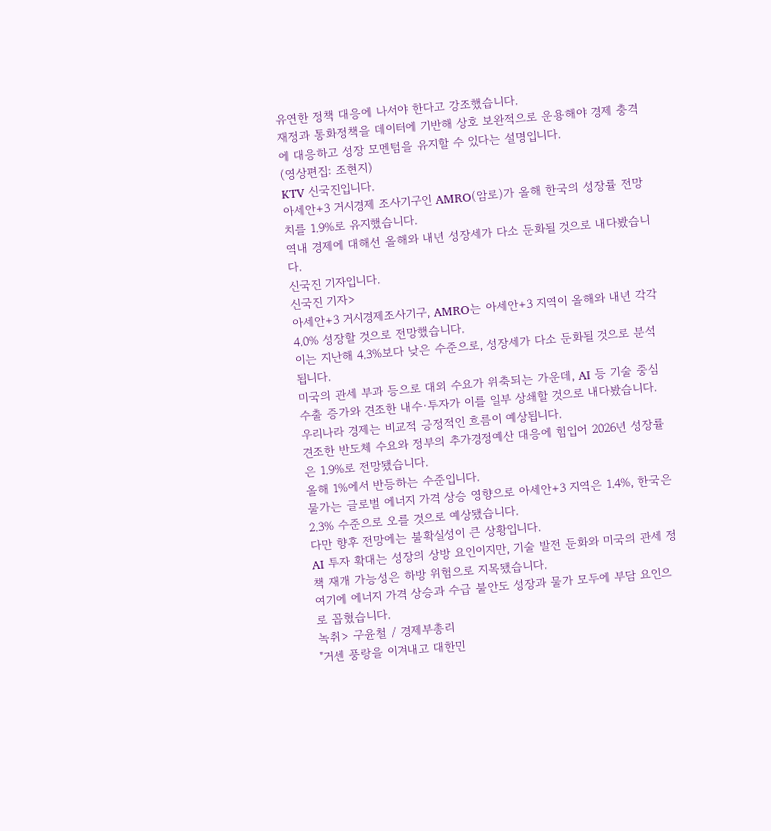유연한 정책 대응에 나서야 한다고 강조했습니다.
재정과 통화정책을 데이터에 기반해 상호 보완적으로 운용해야 경제 충격에 대응하고 성장 모멘텀을 유지할 수 있다는 설명입니다.
(영상편집: 조현지)
KTV 신국진입니다.
아세안+3 거시경제 조사기구인 AMRO(암로)가 올해 한국의 성장률 전망치를 1.9%로 유지했습니다.
역내 경제에 대해선 올해와 내년 성장세가 다소 둔화될 것으로 내다봤습니다.
신국진 기자입니다.
신국진 기자>
아세안+3 거시경제조사기구, AMRO는 아세안+3 지역이 올해와 내년 각각 4.0% 성장할 것으로 전망했습니다.
이는 지난해 4.3%보다 낮은 수준으로, 성장세가 다소 둔화될 것으로 분석됩니다.
미국의 관세 부과 등으로 대외 수요가 위축되는 가운데, AI 등 기술 중심 수출 증가와 견조한 내수·투자가 이를 일부 상쇄할 것으로 내다봤습니다.
우리나라 경제는 비교적 긍정적인 흐름이 예상됩니다.
견조한 반도체 수요와 정부의 추가경정예산 대응에 힘입어 2026년 성장률은 1.9%로 전망됐습니다.
올해 1%에서 반등하는 수준입니다.
물가는 글로벌 에너지 가격 상승 영향으로 아세안+3 지역은 1.4%, 한국은 2.3% 수준으로 오를 것으로 예상됐습니다.
다만 향후 전망에는 불확실성이 큰 상황입니다.
AI 투자 확대는 성장의 상방 요인이지만, 기술 발전 둔화와 미국의 관세 정책 재개 가능성은 하방 위험으로 지목됐습니다.
여기에 에너지 가격 상승과 수급 불안도 성장과 물가 모두에 부담 요인으로 꼽혔습니다.
녹취> 구윤철 / 경제부총리
"거센 풍랑을 이겨내고 대한민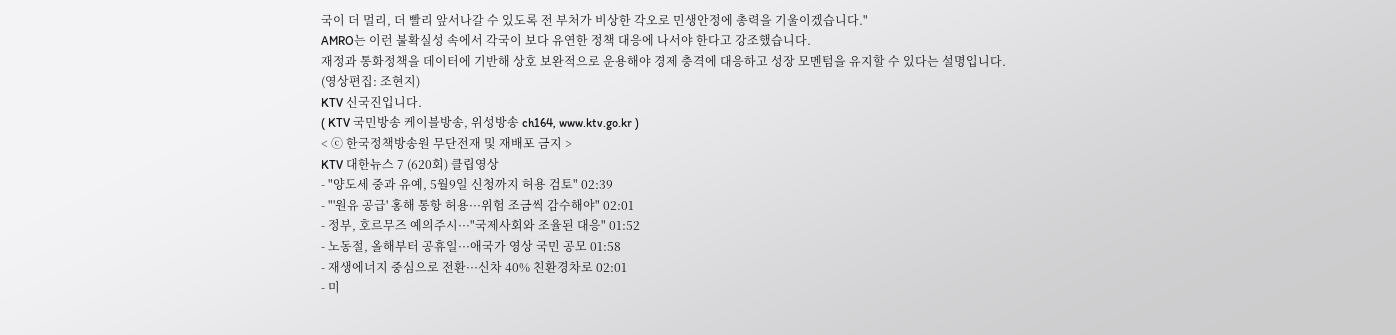국이 더 멀리, 더 빨리 앞서나갈 수 있도록 전 부처가 비상한 각오로 민생안정에 총력을 기울이겠습니다."
AMRO는 이런 불확실성 속에서 각국이 보다 유연한 정책 대응에 나서야 한다고 강조했습니다.
재정과 통화정책을 데이터에 기반해 상호 보완적으로 운용해야 경제 충격에 대응하고 성장 모멘텀을 유지할 수 있다는 설명입니다.
(영상편집: 조현지)
KTV 신국진입니다.
( KTV 국민방송 케이블방송, 위성방송 ch164, www.ktv.go.kr )
< ⓒ 한국정책방송원 무단전재 및 재배포 금지 >
KTV 대한뉴스 7 (620회) 클립영상
- "양도세 중과 유예, 5월9일 신청까지 허용 검토" 02:39
- "'원유 공급' 홍해 통항 허용···위험 조금씩 감수해야" 02:01
- 정부, 호르무즈 예의주시···"국제사회와 조율된 대응" 01:52
- 노동절, 올해부터 공휴일···애국가 영상 국민 공모 01:58
- 재생에너지 중심으로 전환···신차 40% 친환경차로 02:01
- 미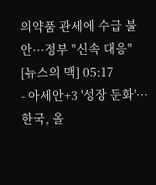의약품 관세에 수급 불안···정부 "신속 대응" [뉴스의 맥] 05:17
- 아세안+3 '성장 둔화'···한국, 올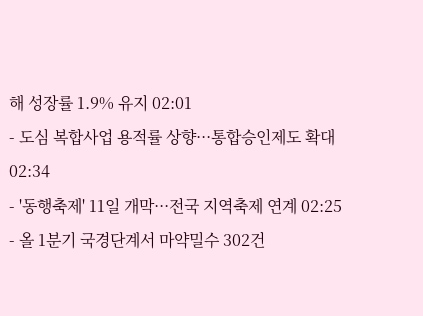해 성장률 1.9% 유지 02:01
- 도심 복합사업 용적률 상향···통합승인제도 확대 02:34
- '동행축제' 11일 개막···전국 지역축제 연계 02:25
- 올 1분기 국경단계서 마약밀수 302건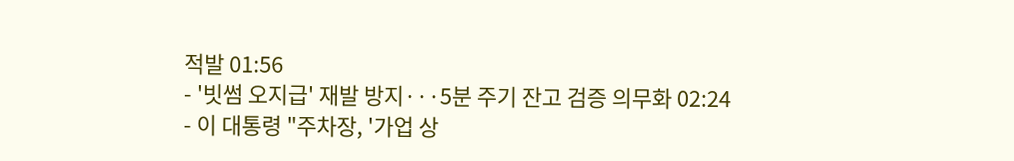적발 01:56
- '빗썸 오지급' 재발 방지···5분 주기 잔고 검증 의무화 02:24
- 이 대통령 "주차장, '가업 상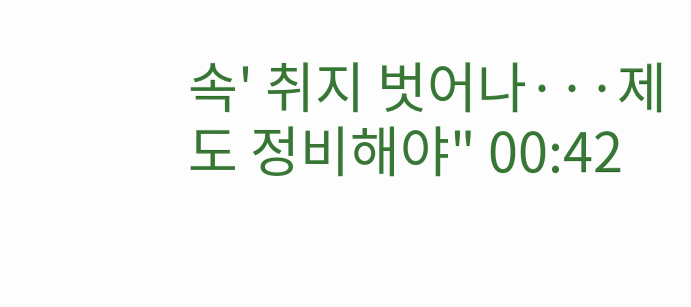속' 취지 벗어나···제도 정비해야" 00:42